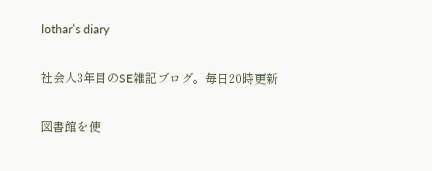lothar’s diary

社会人3年目のSE雑記ブログ。毎日20時更新

図書館を使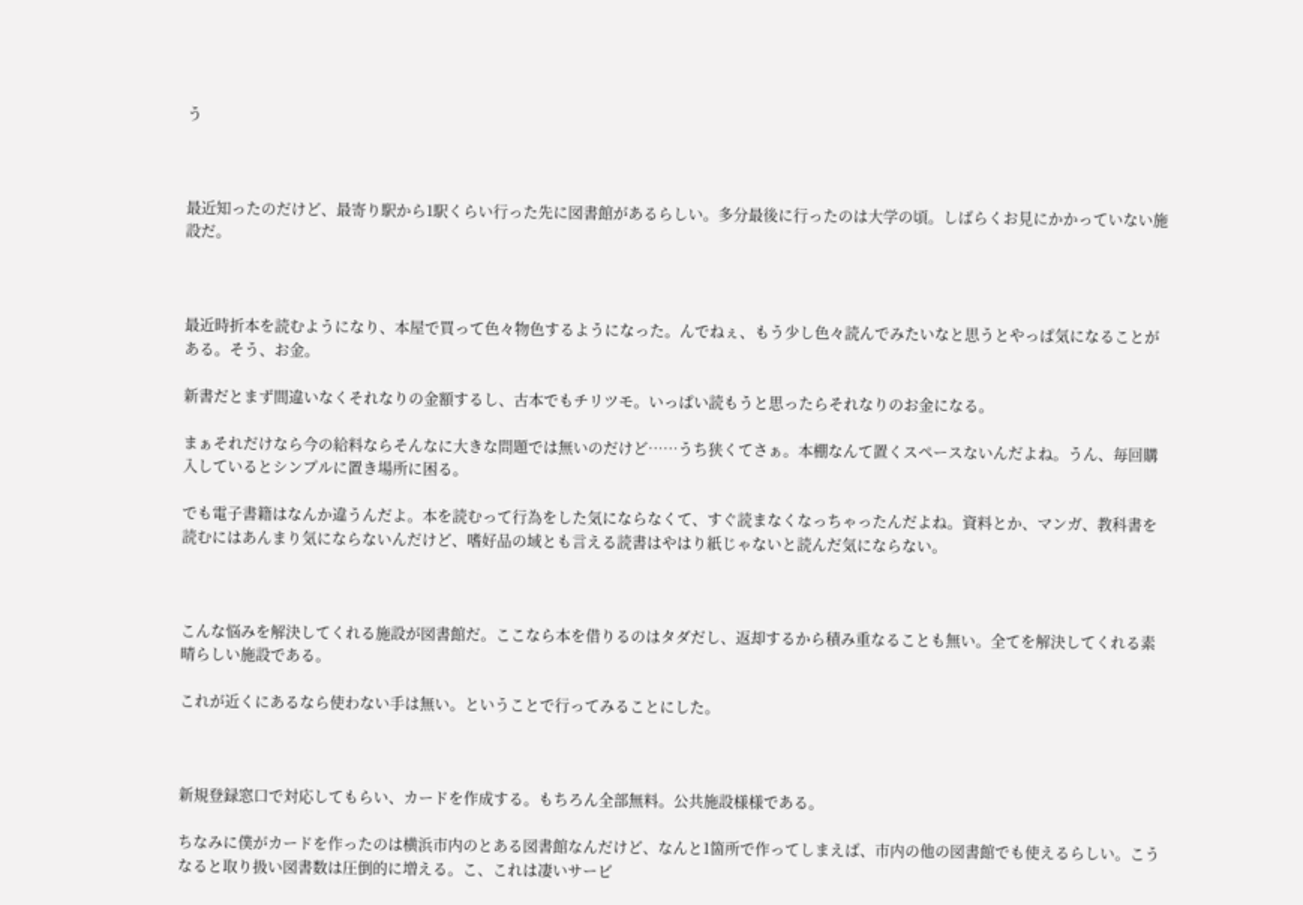う



最近知ったのだけど、最寄り駅から1駅くらい行った先に図書館があるらしい。多分最後に行ったのは大学の頃。しばらくお見にかかっていない施設だ。



最近時折本を読むようになり、本屋で買って色々物色するようになった。んでねぇ、もう少し色々読んでみたいなと思うとやっぱ気になることがある。そう、お金。

新書だとまず間違いなくそれなりの金額するし、古本でもチリツモ。いっぱい読もうと思ったらそれなりのお金になる。

まぁそれだけなら今の給料ならそんなに大きな問題では無いのだけど……うち狭くてさぁ。本棚なんて置くスペースないんだよね。うん、毎回購入しているとシンプルに置き場所に困る。

でも電子書籍はなんか違うんだよ。本を読むって行為をした気にならなくて、すぐ読まなくなっちゃったんだよね。資料とか、マンガ、教科書を読むにはあんまり気にならないんだけど、嗜好品の域とも言える読書はやはり紙じゃないと読んだ気にならない。



こんな悩みを解決してくれる施設が図書館だ。ここなら本を借りるのはタダだし、返却するから積み重なることも無い。全てを解決してくれる素晴らしい施設である。

これが近くにあるなら使わない手は無い。ということで行ってみることにした。



新規登録窓口で対応してもらい、カードを作成する。もちろん全部無料。公共施設様様である。

ちなみに僕がカードを作ったのは横浜市内のとある図書館なんだけど、なんと1箇所で作ってしまえば、市内の他の図書館でも使えるらしい。こうなると取り扱い図書数は圧倒的に増える。こ、これは凄いサービ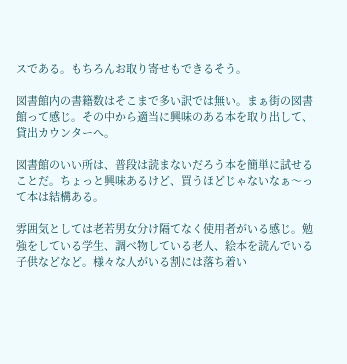スである。もちろんお取り寄せもできるそう。

図書館内の書籍数はそこまで多い訳では無い。まぁ街の図書館って感じ。その中から適当に興味のある本を取り出して、貸出カウンターへ。

図書館のいい所は、普段は読まないだろう本を簡単に試せることだ。ちょっと興味あるけど、買うほどじゃないなぁ〜って本は結構ある。

雰囲気としては老若男女分け隔てなく使用者がいる感じ。勉強をしている学生、調べ物している老人、絵本を読んでいる子供などなど。様々な人がいる割には落ち着い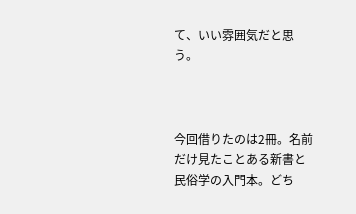て、いい雰囲気だと思う。



今回借りたのは2冊。名前だけ見たことある新書と民俗学の入門本。どち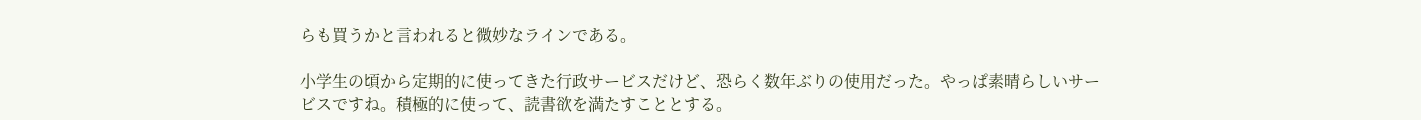らも買うかと言われると微妙なラインである。

小学生の頃から定期的に使ってきた行政サービスだけど、恐らく数年ぶりの使用だった。やっぱ素晴らしいサービスですね。積極的に使って、読書欲を満たすこととする。